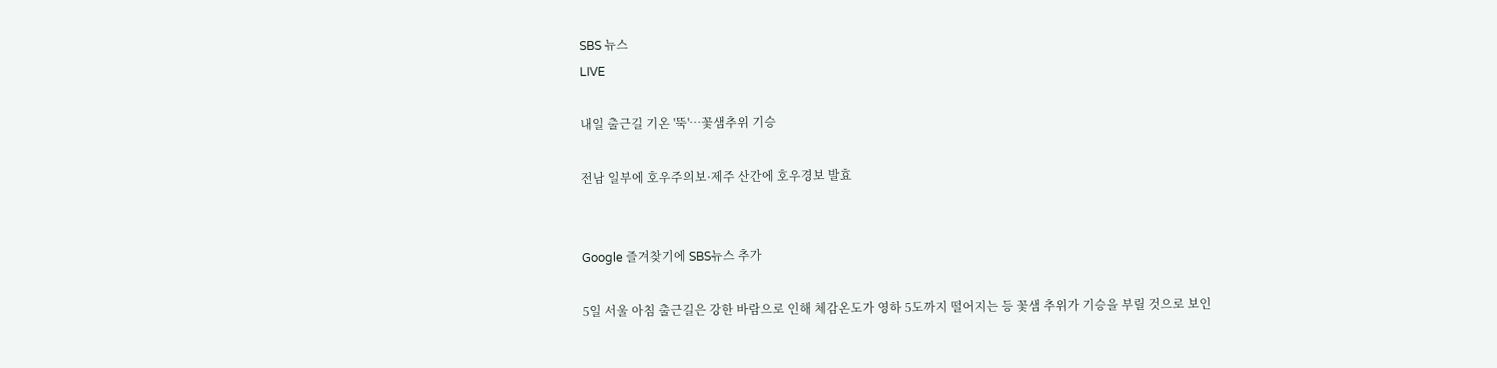SBS 뉴스
LIVE

내일 출근길 기온 '뚝'…꽃샘추위 기승

전남 일부에 호우주의보·제주 산간에 호우경보 발효


Google 즐겨찾기에 SBS뉴스 추가

5일 서울 아침 출근길은 강한 바람으로 인해 체감온도가 영하 5도까지 떨어지는 등 꽃샘 추위가 기승을 부릴 것으로 보인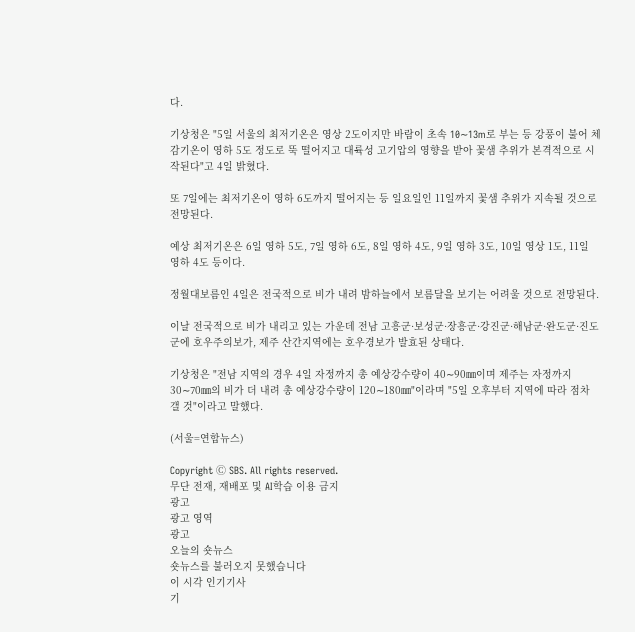다.

기상청은 "5일 서울의 최저기온은 영상 2도이지만 바람이 초속 10∼13m로 부는 등 강풍이 불어 체감기온이 영하 5도 정도로 뚝 떨어지고 대륙성 고기압의 영향을 받아 꽃샘 추위가 본격적으로 시작된다"고 4일 밝혔다.

또 7일에는 최저기온이 영하 6도까지 떨어지는 등 일요일인 11일까지 꽃샘 추위가 지속될 것으로 전망된다.

예상 최저기온은 6일 영하 5도, 7일 영하 6도, 8일 영하 4도, 9일 영하 3도, 10일 영상 1도, 11일 영하 4도 등이다.

정월대보름인 4일은 전국적으로 비가 내려 밤하늘에서 보름달을 보기는 어려울 것으로 전망된다.

이날 전국적으로 비가 내리고 있는 가운데 전남 고흥군·보성군·장흥군·강진군·해남군·완도군·진도군에 호우주의보가, 제주 산간지역에는 호우경보가 발효된 상태다.

기상청은 "전남 지역의 경우 4일 자정까지 총 예상강수량이 40∼90㎜이며 제주는 자정까지 30∼70㎜의 비가 더 내려 총 예상강수량이 120∼180㎜"이라며 "5일 오후부터 지역에 따라 점차 갤 것"이라고 말했다.

(서울=연합뉴스)

Copyright Ⓒ SBS. All rights reserved.
무단 전재, 재배포 및 AI학습 이용 금지
광고
광고 영역
광고
오늘의 숏뉴스
숏뉴스를 불러오지 못했습니다
이 시각 인기기사
기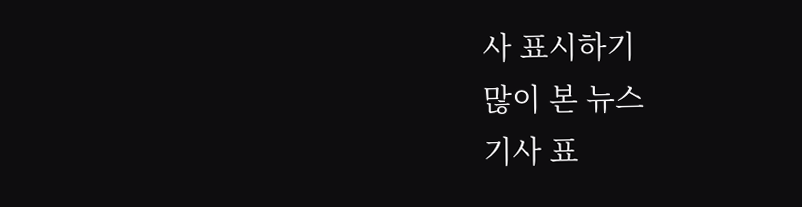사 표시하기
많이 본 뉴스
기사 표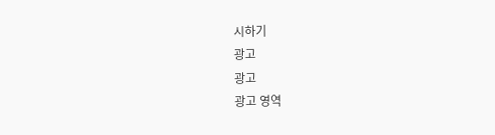시하기
광고
광고
광고 영역